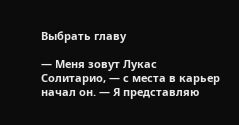Выбрать главу

— Меня зовут Лукас Солитарио, — с места в карьер начал он. — Я представляю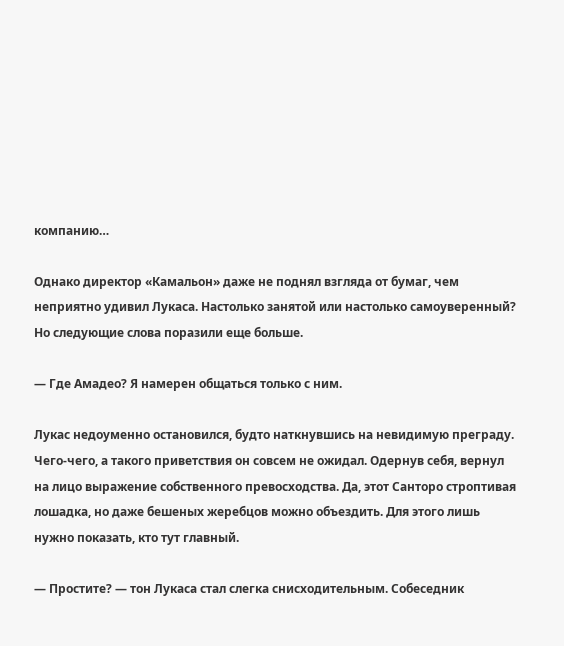компанию…

Однако директор «Камальон» даже не поднял взгляда от бумаг, чем неприятно удивил Лукаса. Настолько занятой или настолько самоуверенный? Но следующие слова поразили еще больше.

— Где Амадео? Я намерен общаться только с ним.

Лукас недоуменно остановился, будто наткнувшись на невидимую преграду. Чего-чего, а такого приветствия он совсем не ожидал. Одернув себя, вернул на лицо выражение собственного превосходства. Да, этот Санторо строптивая лошадка, но даже бешеных жеребцов можно объездить. Для этого лишь нужно показать, кто тут главный.

— Простите? — тон Лукаса стал слегка снисходительным. Собеседник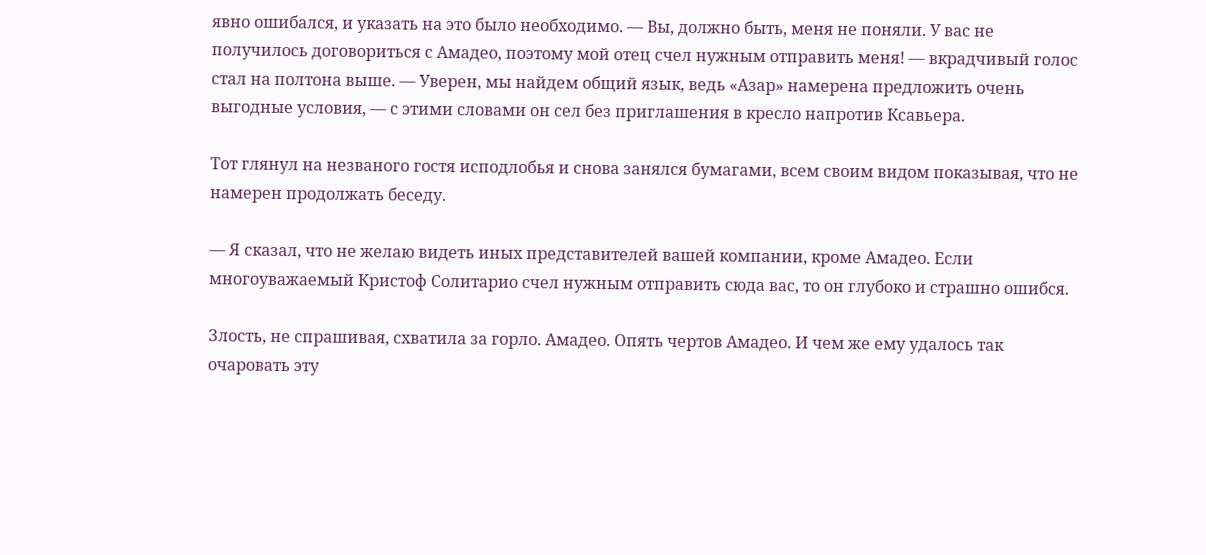явно ошибался, и указать на это было необходимо. — Вы, должно быть, меня не поняли. У вас не получилось договориться с Амадео, поэтому мой отец счел нужным отправить меня! — вкрадчивый голос стал на полтона выше. — Уверен, мы найдем общий язык, ведь «Азар» намерена предложить очень выгодные условия, — с этими словами он сел без приглашения в кресло напротив Ксавьера.

Тот глянул на незваного гостя исподлобья и снова занялся бумагами, всем своим видом показывая, что не намерен продолжать беседу.

— Я сказал, что не желаю видеть иных представителей вашей компании, кроме Амадео. Если многоуважаемый Кристоф Солитарио счел нужным отправить сюда вас, то он глубоко и страшно ошибся.

Злость, не спрашивая, схватила за горло. Амадео. Опять чертов Амадео. И чем же ему удалось так очаровать эту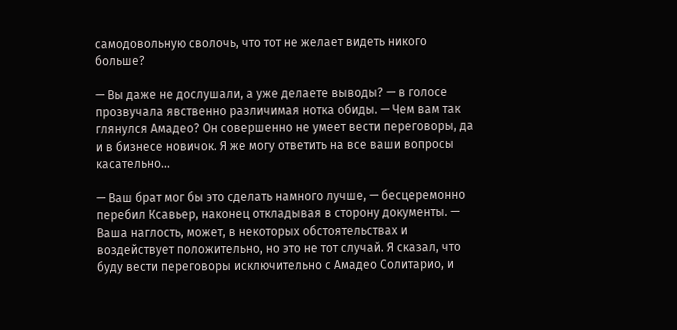самодовольную сволочь, что тот не желает видеть никого больше?

— Вы даже не дослушали, а уже делаете выводы? — в голосе прозвучала явственно различимая нотка обиды. — Чем вам так глянулся Амадео? Он совершенно не умеет вести переговоры, да и в бизнесе новичок. Я же могу ответить на все ваши вопросы касательно…

— Ваш брат мог бы это сделать намного лучше, — бесцеремонно перебил Ксавьер, наконец откладывая в сторону документы. — Ваша наглость, может, в некоторых обстоятельствах и воздействует положительно, но это не тот случай. Я сказал, что буду вести переговоры исключительно с Амадео Солитарио, и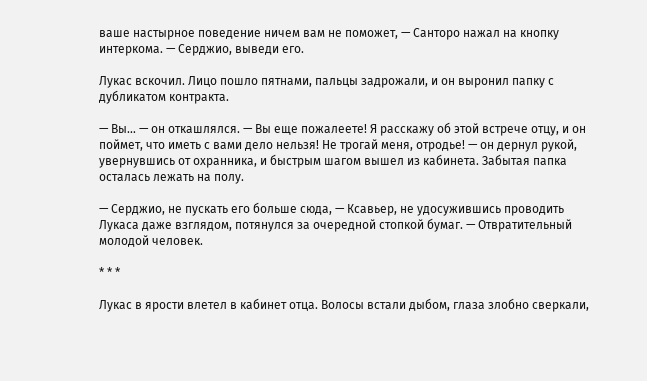ваше настырное поведение ничем вам не поможет, — Санторо нажал на кнопку интеркома. — Серджио, выведи его.

Лукас вскочил. Лицо пошло пятнами, пальцы задрожали, и он выронил папку с дубликатом контракта.

— Вы… — он откашлялся. — Вы еще пожалеете! Я расскажу об этой встрече отцу, и он поймет, что иметь с вами дело нельзя! Не трогай меня, отродье! — он дернул рукой, увернувшись от охранника, и быстрым шагом вышел из кабинета. Забытая папка осталась лежать на полу.

— Серджио, не пускать его больше сюда, — Ксавьер, не удосужившись проводить Лукаса даже взглядом, потянулся за очередной стопкой бумаг. — Отвратительный молодой человек.

* * *

Лукас в ярости влетел в кабинет отца. Волосы встали дыбом, глаза злобно сверкали,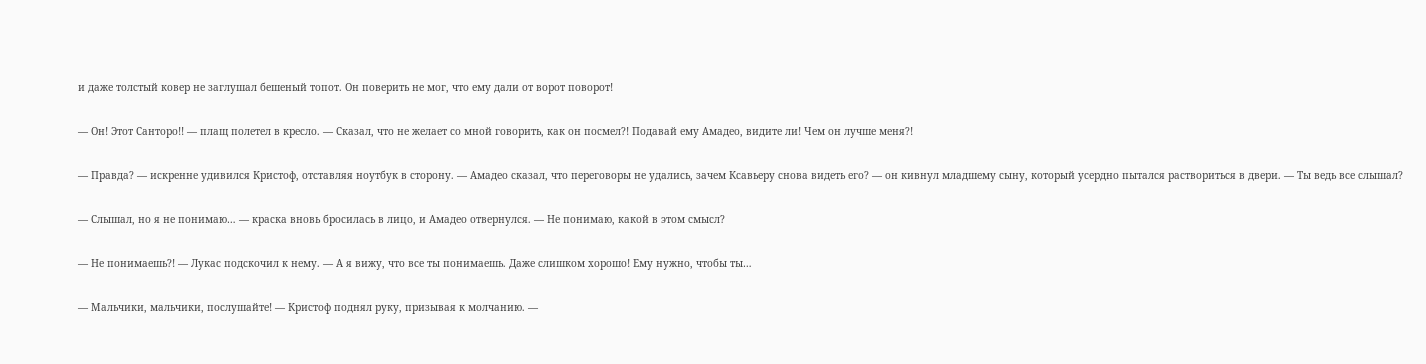и даже толстый ковер не заглушал бешеный топот. Он поверить не мог, что ему дали от ворот поворот!

— Он! Этот Санторо!! — плащ полетел в кресло. — Сказал, что не желает со мной говорить, как он посмел?! Подавай ему Амадео, видите ли! Чем он лучше меня?!

— Правда? — искренне удивился Кристоф, отставляя ноутбук в сторону. — Амадео сказал, что переговоры не удались, зачем Ксавьеру снова видеть его? — он кивнул младшему сыну, который усердно пытался раствориться в двери. — Ты ведь все слышал?

— Слышал, но я не понимаю… — краска вновь бросилась в лицо, и Амадео отвернулся. — Не понимаю, какой в этом смысл?

— Не понимаешь?! — Лукас подскочил к нему. — А я вижу, что все ты понимаешь. Даже слишком хорошо! Ему нужно, чтобы ты…

— Мальчики, мальчики, послушайте! — Кристоф поднял руку, призывая к молчанию. —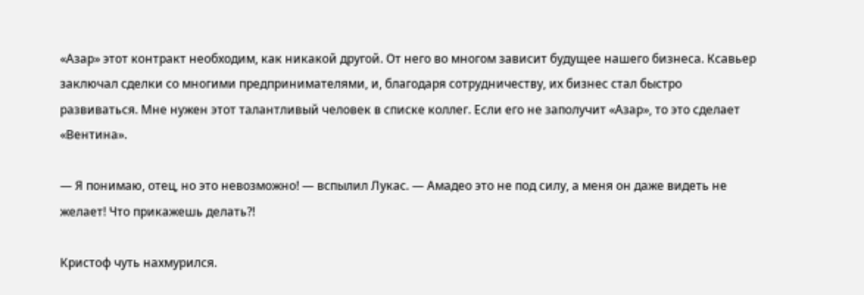«Азар» этот контракт необходим, как никакой другой. От него во многом зависит будущее нашего бизнеса. Ксавьер заключал сделки со многими предпринимателями, и, благодаря сотрудничеству, их бизнес стал быстро развиваться. Мне нужен этот талантливый человек в списке коллег. Если его не заполучит «Азар», то это сделает «Вентина».

— Я понимаю, отец, но это невозможно! — вспылил Лукас. — Амадео это не под силу, а меня он даже видеть не желает! Что прикажешь делать?!

Кристоф чуть нахмурился.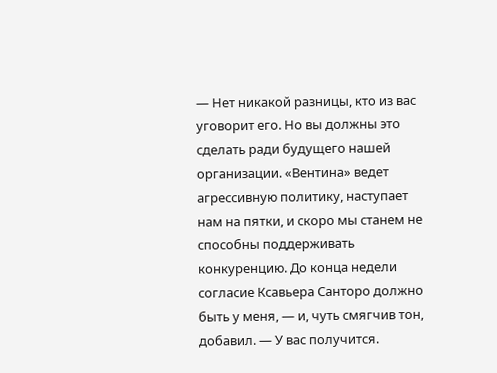— Нет никакой разницы, кто из вас уговорит его. Но вы должны это сделать ради будущего нашей организации. «Вентина» ведет агрессивную политику, наступает нам на пятки, и скоро мы станем не способны поддерживать конкуренцию. До конца недели согласие Ксавьера Санторо должно быть у меня, — и, чуть смягчив тон, добавил. — У вас получится.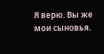Я верю. Вы же мои сыновья.